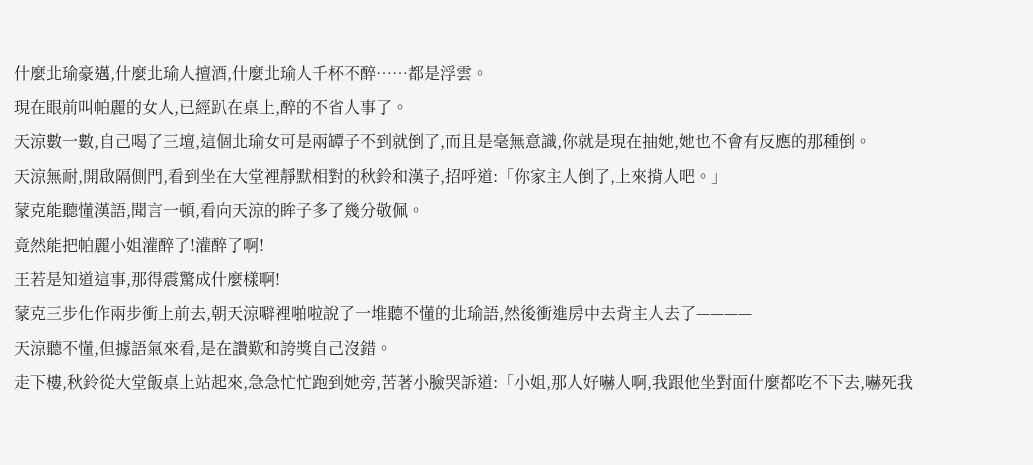什麼北瑜豪邁,什麼北瑜人擅酒,什麼北瑜人千杯不醉……都是浮雲。
現在眼前叫帕麗的女人,已經趴在桌上,醉的不省人事了。
天涼數一數,自己喝了三壇,這個北瑜女可是兩罈子不到就倒了,而且是毫無意識,你就是現在抽她,她也不會有反應的那種倒。
天涼無耐,開啟隔側門,看到坐在大堂裡靜默相對的秋鈴和漢子,招呼道:「你家主人倒了,上來揹人吧。」
蒙克能聽懂漢語,聞言一頓,看向天涼的眸子多了幾分敬佩。
竟然能把帕麗小姐灌醉了!灌醉了啊!
王若是知道這事,那得震驚成什麼樣啊!
蒙克三步化作兩步衝上前去,朝天涼噼裡啪啦說了一堆聽不懂的北瑜語,然後衝進房中去背主人去了————
天涼聽不懂,但據語氣來看,是在讚歎和誇獎自己沒錯。
走下樓,秋鈴從大堂飯桌上站起來,急急忙忙跑到她旁,苦著小臉哭訴道:「小姐,那人好嚇人啊,我跟他坐對面什麼都吃不下去,嚇死我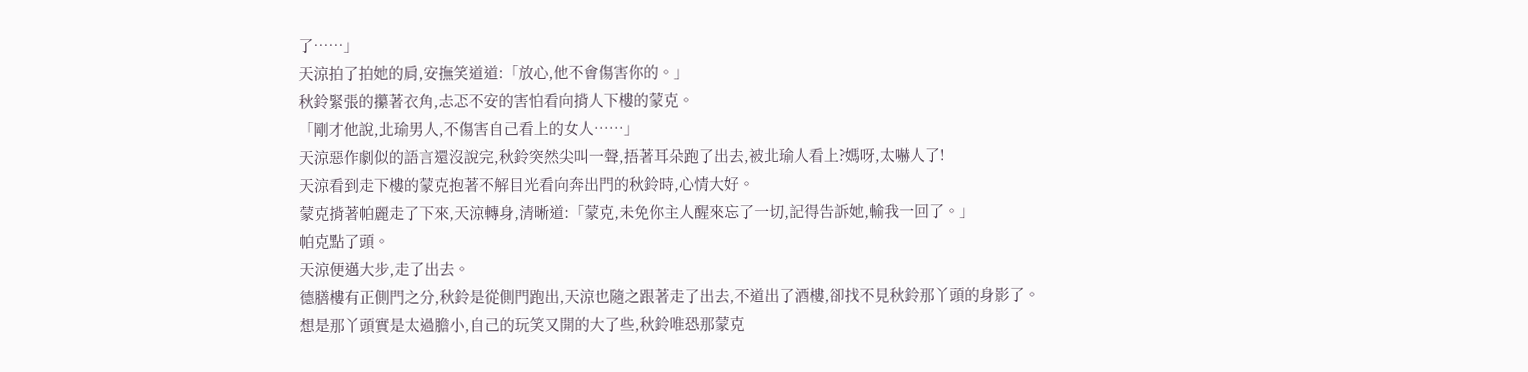了……」
天涼拍了拍她的肩,安撫笑道道:「放心,他不會傷害你的。」
秋鈴緊張的攥著衣角,忐忑不安的害怕看向揹人下樓的蒙克。
「剛才他說,北瑜男人,不傷害自己看上的女人……」
天涼惡作劇似的語言還沒說完,秋鈴突然尖叫一聲,捂著耳朵跑了出去,被北瑜人看上?媽呀,太嚇人了!
天涼看到走下樓的蒙克抱著不解目光看向奔出門的秋鈴時,心情大好。
蒙克揹著帕麗走了下來,天涼轉身,清晰道:「蒙克,未免你主人醒來忘了一切,記得告訴她,輸我一回了。」
帕克點了頭。
天涼便邁大步,走了出去。
德膳樓有正側門之分,秋鈴是從側門跑出,天涼也隨之跟著走了出去,不道出了酒樓,卻找不見秋鈴那丫頭的身影了。
想是那丫頭實是太過膽小,自己的玩笑又開的大了些,秋鈴唯恐那蒙克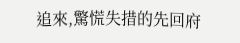追來,驚慌失措的先回府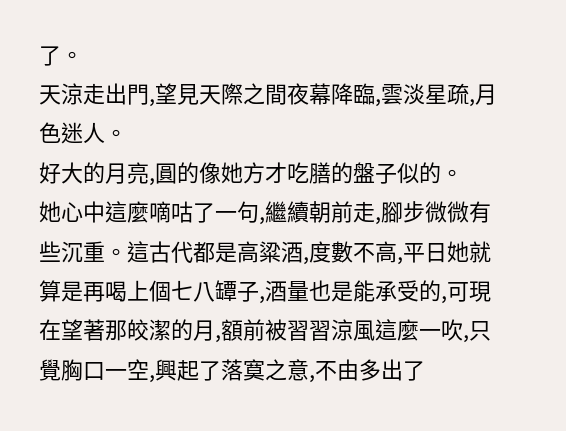了。
天涼走出門,望見天際之間夜幕降臨,雲淡星疏,月色迷人。
好大的月亮,圓的像她方才吃膳的盤子似的。
她心中這麼嘀咕了一句,繼續朝前走,腳步微微有些沉重。這古代都是高粱酒,度數不高,平日她就算是再喝上個七八罈子,酒量也是能承受的,可現在望著那皎潔的月,額前被習習涼風這麼一吹,只覺胸口一空,興起了落寞之意,不由多出了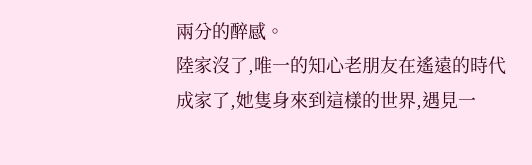兩分的醉感。
陸家沒了,唯一的知心老朋友在遙遠的時代成家了,她隻身來到這樣的世界,遇見一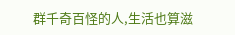群千奇百怪的人,生活也算滋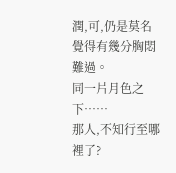潤,可,仍是莫名覺得有幾分胸悶難過。
同一片月色之下……
那人,不知行至哪裡了?